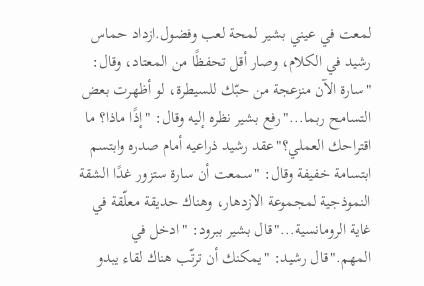لمعت في عيني بشير لمحة لعب وفضول.ازداد حماس رشيد في الكلام، وصار أقل تحفظًا من المعتاد، وقال: "سارة الآن منزعجة من حبّك للسيطرة، لو أظهرت بعض التسامح ربما..."رفع بشير نظره إليه وقال: "إذًا ماذا؟ ما اقتراحك العملي؟"عقد رشيد ذراعيه أمام صدره وابتسم ابتسامة خفيفة وقال: "سمعت أن سارة ستزور غدًا الشقة النموذجية لمجموعة الازدهار، وهناك حديقة معلّقة في غاية الرومانسية..."قال بشير ببرود: "ادخل في المهم."قال رشيد: "يمكنك أن ترتّب هناك لقاء يبدو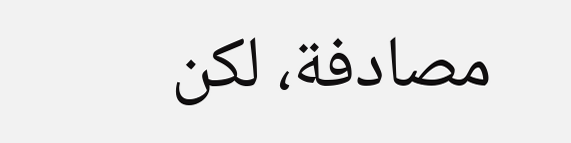مصادفة، لكن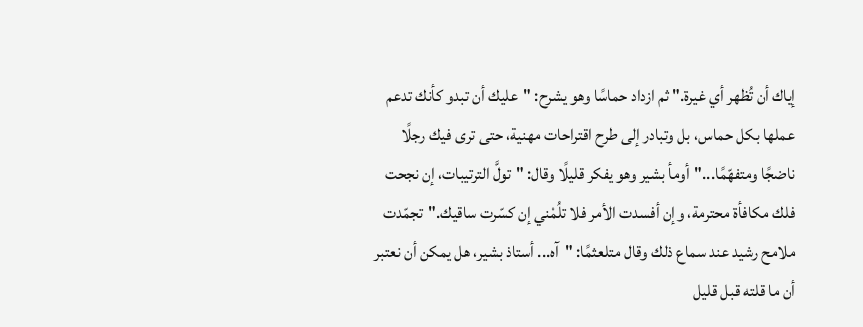إياك أن تُظهر أي غيرة." ثم ازداد حماسًا وهو يشرح: "عليك أن تبدو كأنك تدعم عملها بكل حماس، بل وتبادر إلى طرح اقتراحات مهنية، حتى ترى فيك رجلًا ناضجًا ومتفهّمًا..."أومأ بشير وهو يفكر قليلًا وقال: "تولَّ الترتيبات، إن نجحت فلك مكافأة محترمة، وإن أفسدت الأمر فلا تلُمْني إن كسّرت ساقيك."تجمّدت ملامح رشيد عند سماع ذلك وقال متلعثمًا: "آه... أستاذ بشير، هل يمكن أن نعتبر أن ما قلته قبل قليل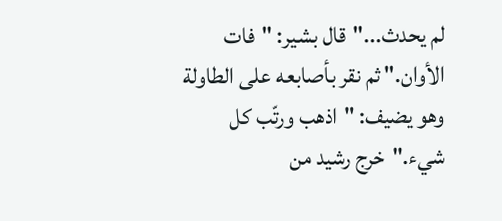لم يحدث..."قال بشير: "فات الأوان." ثم نقر بأصابعه على الطاولة وهو يضيف: "اذهب ورتّب كل شيء."خرج رشيد من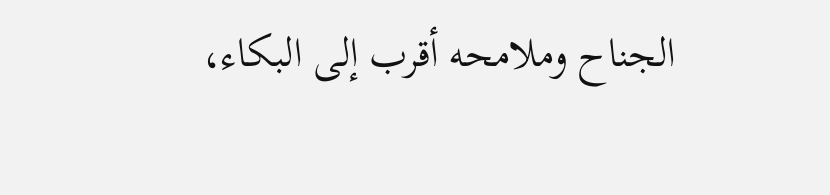الجناح وملامحه أقرب إلى البكاء،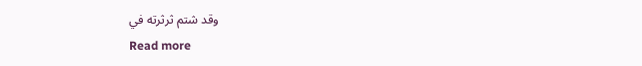وقد شتم ثرثرته في
Read more